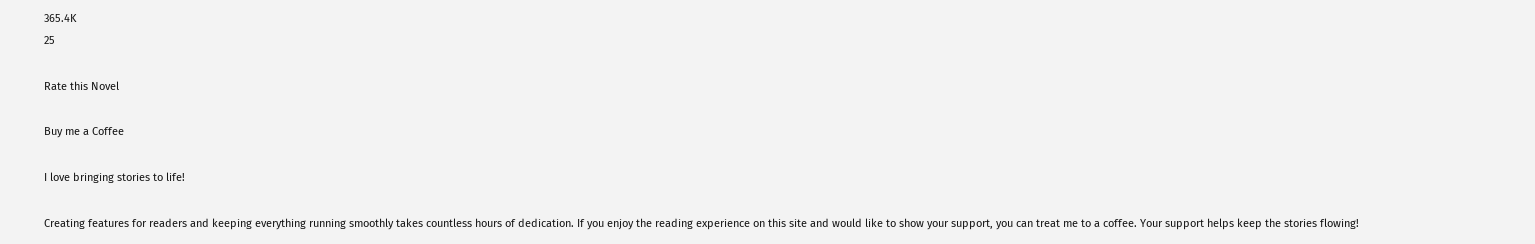365.4K
25

Rate this Novel

Buy me a Coffee

I love bringing stories to life!

Creating features for readers and keeping everything running smoothly takes countless hours of dedication. If you enjoy the reading experience on this site and would like to show your support, you can treat me to a coffee. Your support helps keep the stories flowing!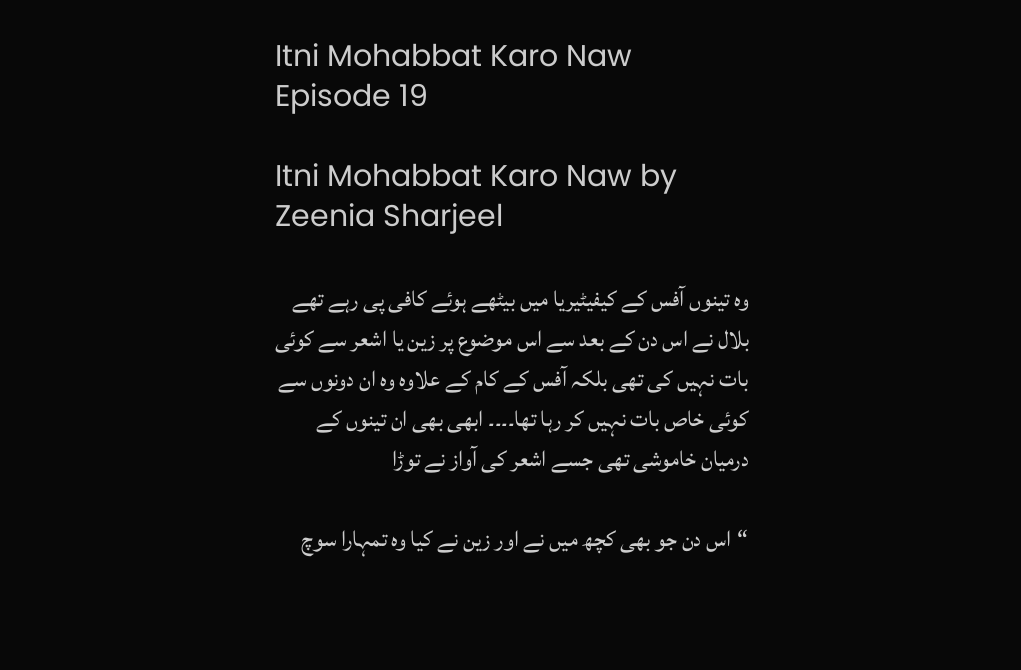Itni Mohabbat Karo Naw Episode 19

Itni Mohabbat Karo Naw by Zeenia Sharjeel

وہ تینوں آفس کے کیفیٹیریا میں بیٹھے ہوئے کافی پی رہے تھے بلال نے اس دن کے بعد سے اس موضوع پر زین یا اشعر سے کوئی بات نہیں کی تھی بلکہ آفس کے کام کے علاوہ وہ ان دونوں سے کوئی خاص بات نہیں کر رہا تھا۔۔۔۔ ابھی بھی ان تینوں کے درمیان خاموشی تھی جسے اشعر کی آواز نے توڑا

“اس دن جو بھی کچھ میں نے اور زین نے کیا وہ تمہارا سوچ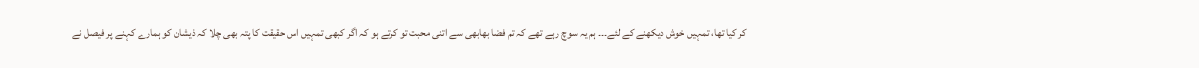کر کیا تھا، تمہیں خوش دیکھنے کے لئے۔۔۔ ہم یہ سوچ رہے تھے کہ تم فضا بھابھی سے اتنی محبت تو کرتے ہو کہ اگر کبھی تمہیں اس حقیقت کا پتہ بھی چلا کہ ذیشان کو ہمارے کہنے پر فیصل نے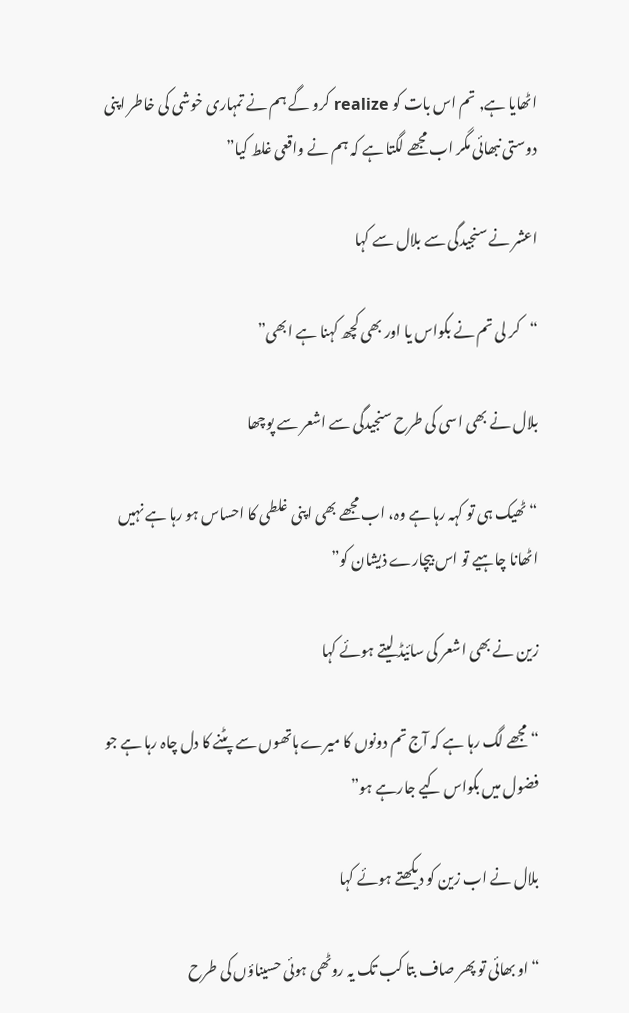اٹھایا ہے, تم اس بات کو realize کرو گے ہم نے تمہاری خوشی کی خاطر اپنی دوستی نبھائی مگر اب مجھے لگتا ہے کہ ہم نے واقعی غلط کیا”

اعشر نے سنجیدگی سے بلال سے کہا

“کر لی تم نے بکواس یا اور بھی کچھ کہنا ہے ابھی”

بلال نے بھی اسی کی طرح سنجیدگی سے اشعر سے پوچھا

“ٹھیک ہی تو کہہ رہا ہے وہ، اب مجھے بھی اپنی غلطی کا احساس ہو رہا ہے نہیں اٹھانا چاہیے تو اس بیچارے ذیشان کو”

زین نے بھی اشعر کی سائیڈ لیتے ہوئے کہا

“مجھے لگ رہا ہے کہ آج تم دونوں کا میرے ہاتھوں سے پٹنے کا دل چاہ رہا ہے جو فضول میں بکواس کیے جارہے ہو”

بلال نے اب زین کو دیکھتے ہوئے کہا

“او بھائی تو پھر صاف بتا کب تک یہ روٹھی ہوئی حسیناؤں کی طرح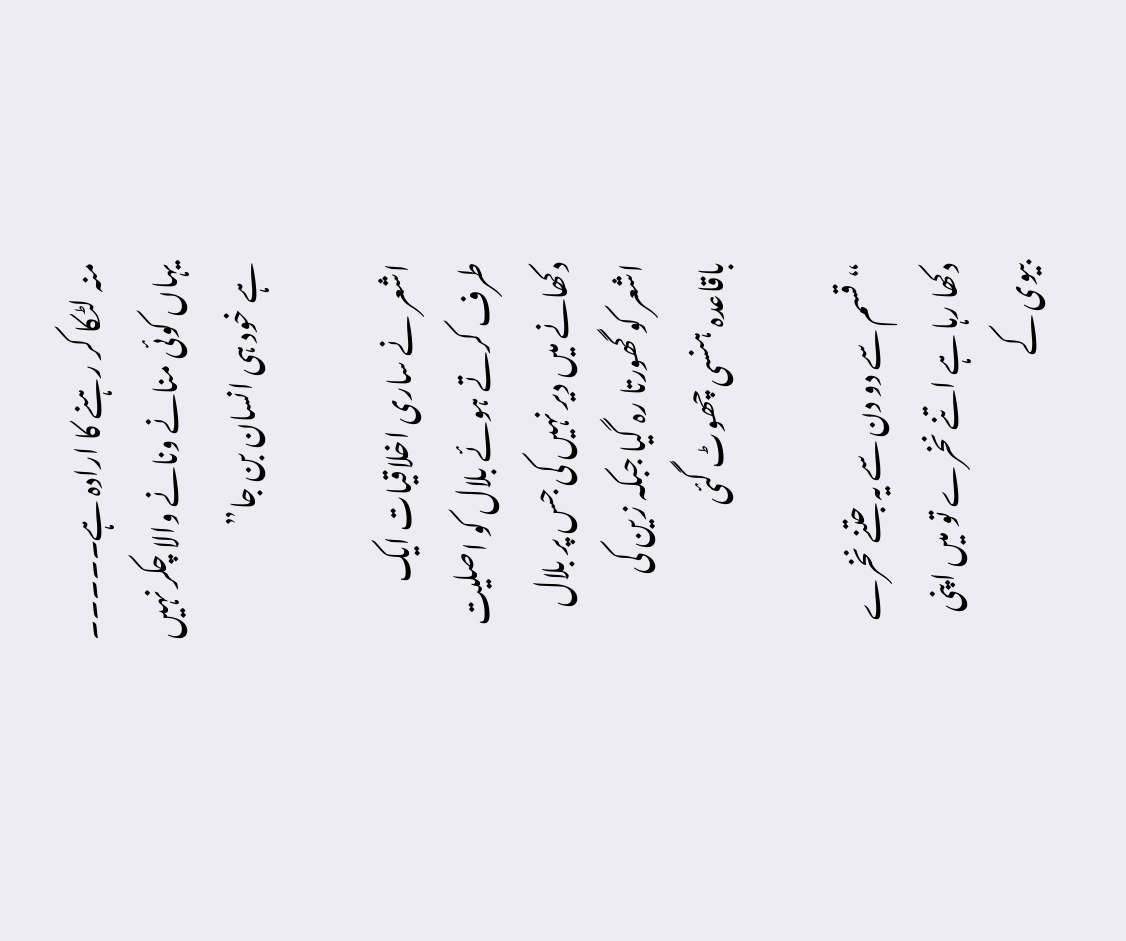منہ لٹکا کر رہنے کا ارادہ ہے۔۔۔۔۔ یہاں کوئی منانے ونانے والا چکر نہیں ہے خود ہی انسان بن جا”

اشعر نے ساری اخلاقیات ایک طرف کرتے ہوئے بلال کو اصلیت دکھانے میں دیر نہیں کی جس پر بلال اشعر کو گھورتا رہ گیا جبکہ زین کی باقاعدہ ہنسی چھوٹ گئی

“قسم سے دو دن سے یہ جتنے نخرے دکھا رہا ہے اتنے نخرے تو میں اپنی بیوی کے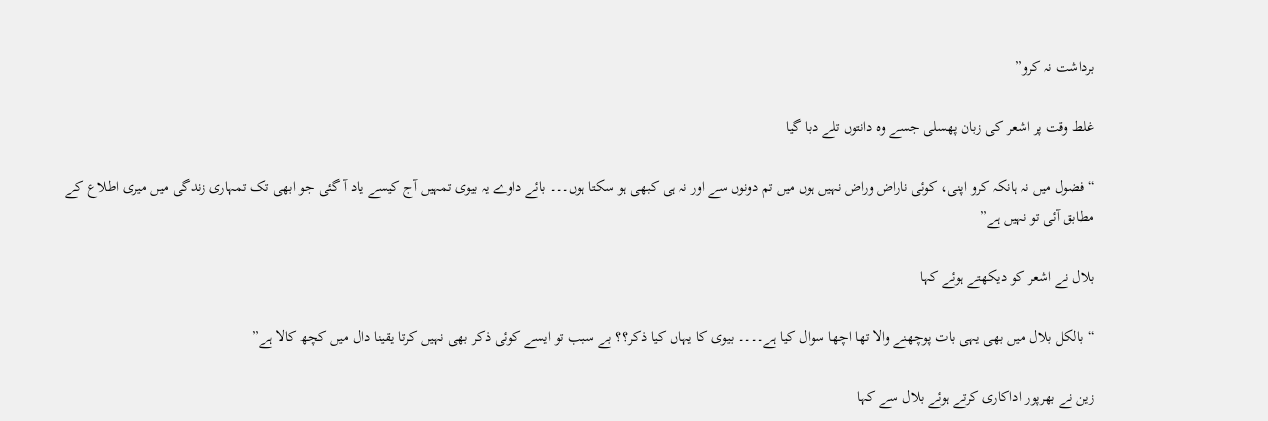برداشت نہ کرو”

غلط وقت پر اشعر کی زبان پھسلی جسے وہ دانتوں تلے دبا گیا

“فضول میں نہ ہانکہ کرو اپنی، کوئی ناراض وراض نہیں ہوں میں تم دونوں سے اور نہ ہی کبھی ہو سکتا ہوں۔۔۔ بائے داوے یہ بیوی تمہیں آج کیسے یاد آ گئی جو ابھی تک تمہاری زندگی میں میری اطلاع کے مطابق آئی تو نہیں ہے”

بلال نے اشعر کو دیکھتے ہوئے کہا

“بالکل بلال میں بھی یہی بات پوچھنے والا تھا اچھا سوال کیا ہے۔۔۔۔ بیوی کا یہاں کیا ذکر؟؟ بے سبب تو ایسے کوئی ذکر بھی نہیں کرتا یقینا دال میں کچھ کالا ہے”

زین نے بھرپور اداکاری کرتے ہوئے بلال سے کہا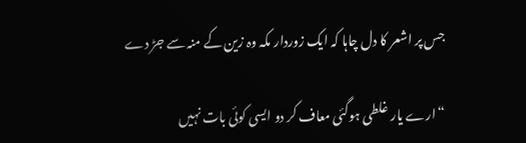جس پر اشعر کا دل چاہا کہ ایک زوردار مکہ وہ زین کے منہ سے جڑ دے

“ارے یار غلطی ہوگئی معاف کر دو ایسی کوئی بات نہیں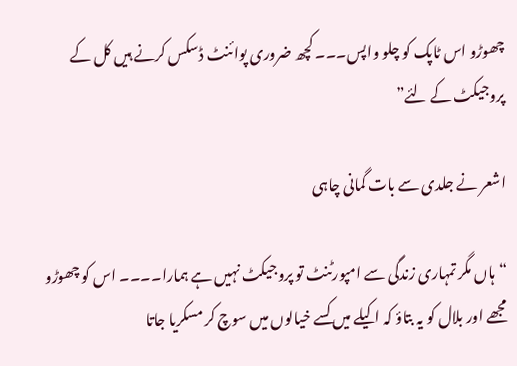چھوڑو اس ٹاپک کو چلو واپس۔۔۔ کچھ ضروری پوائنٹ ڈسکس کرنے ہیں کل کے پروجیکٹ کے لئے”

اشعر نے جلدی سے بات گمانی چاہی

“ہاں مگر تمہاری زندگی سے امپورٹنٹ تو پروجیکٹ نہیں ہے ہمارا۔۔۔۔ اس کو چھوڑو مجھے اور بلال کو یہ بتاؤ کہ اکیلے میں کسے خیالوں میں سوچ کر مسکریا جاتا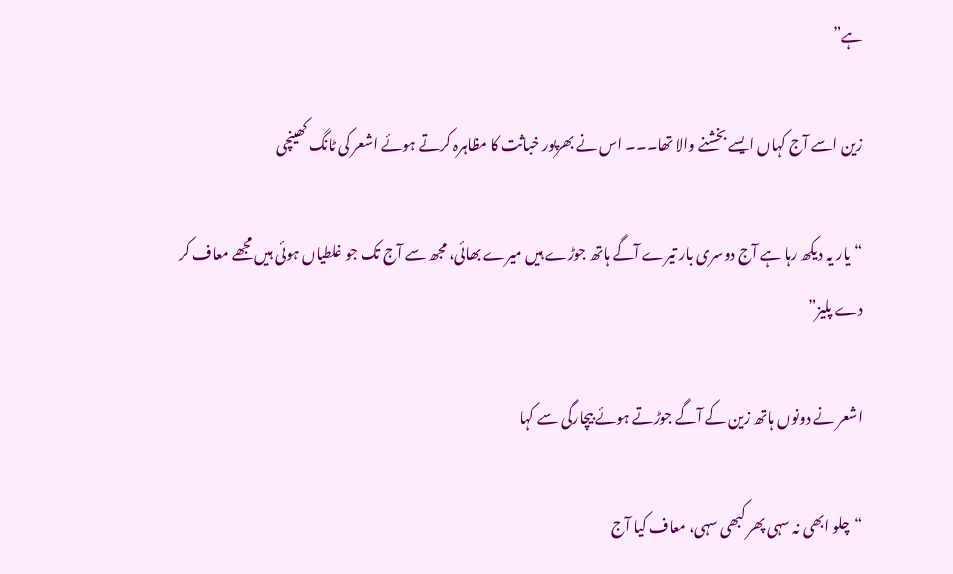ہے”

زین اسے آج کہاں ایسے بخشنے والا تھا۔۔۔ اس نے بھرپور خباثت کا مظاہرہ کرتے ہوئے اشعر کی ٹانگ کھینچی

“یار یہ دیکھ رہا ہے آج دوسری بار تیرے آگے ہاتھ جوڑے ہیں میرے بھائی، مجھ سے آج تک جو غلطیاں ہوئی ہیں مجھے معاف کر دے پلیز”

اشعر نے دونوں ہاتھ زین کے آگے جوڑتے ہوئے بیچارگی سے کہا

“چلو ابھی نہ سہی پھر کبھی سہی، معاف کیا آج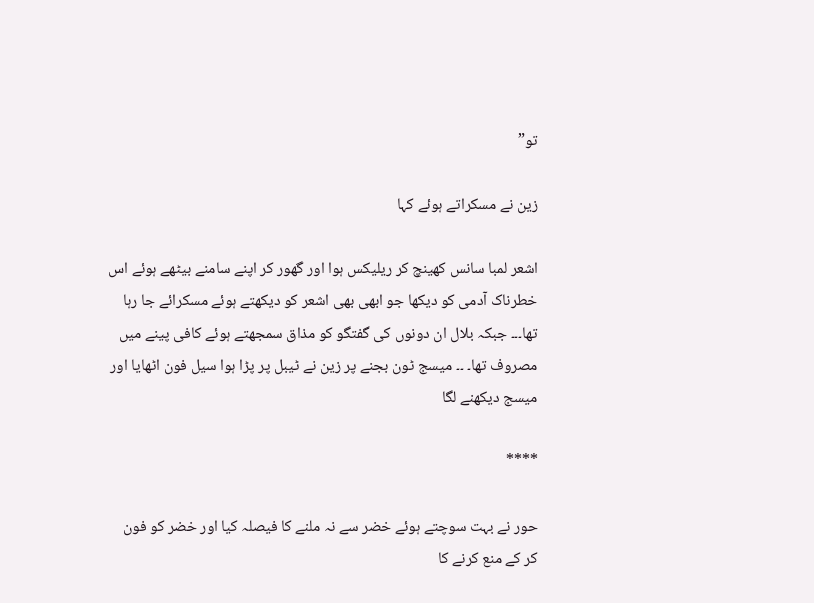تو”

زین نے مسکراتے ہوئے کہا

اشعر لمبا سانس کھینچ کر ریلیکس ہوا اور گھور کر اپنے سامنے بیٹھے ہوئے اس خطرناک آدمی کو دیکھا جو ابھی بھی اشعر کو دیکھتے ہوئے مسکرائے جا رہا تھا۔۔۔ جبکہ بلال ان دونوں کی گفتگو کو مذاق سمجھتے ہوئے کافی پینے میں مصروف تھا۔ ۔۔ میسج ٹون بجنے پر زین نے ٹیبل پر پڑا ہوا سیل فون اٹھایا اور میسج دیکھنے لگا

****

حور نے بہت سوچتے ہوئے خضر سے نہ ملنے کا فیصلہ کیا اور خضر کو فون کر کے منع کرنے کا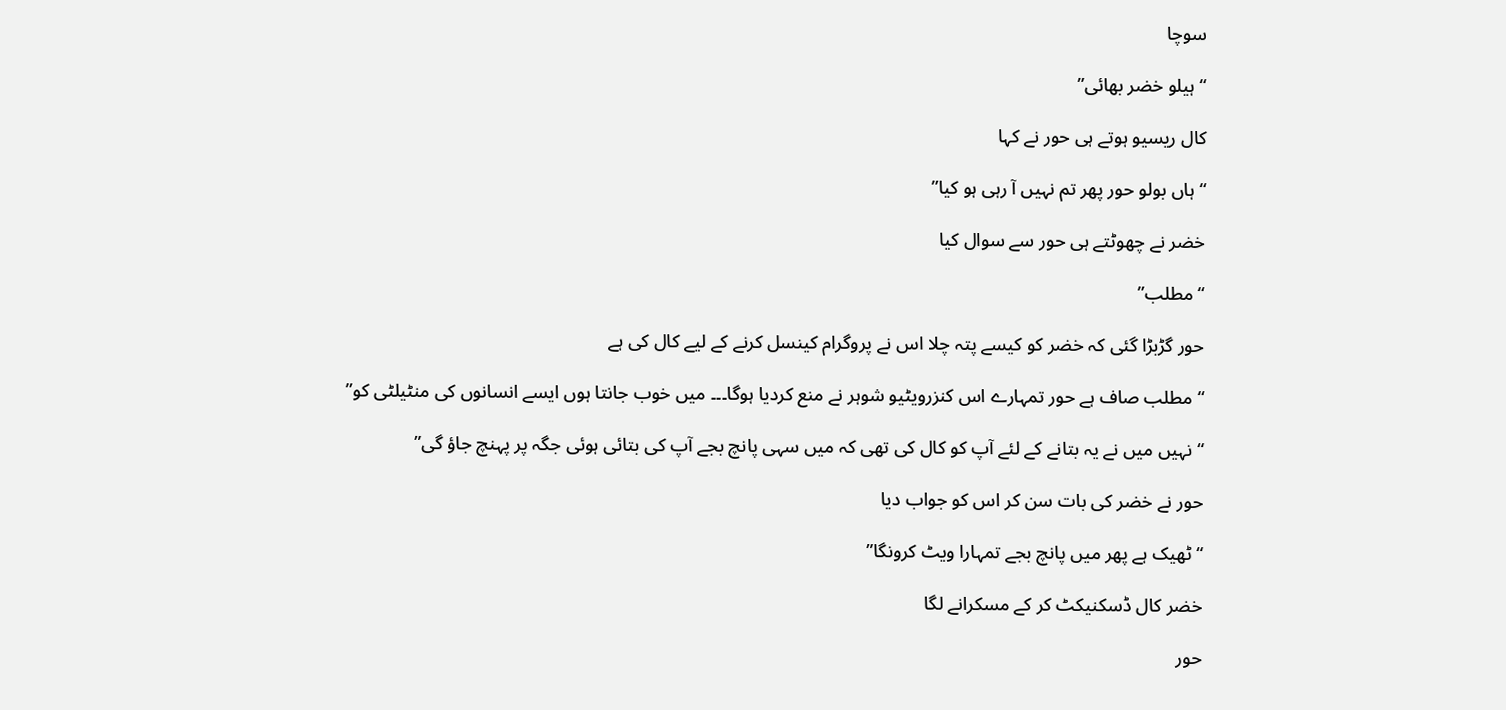سوچا

“ہیلو خضر بھائی”

کال ریسیو ہوتے ہی حور نے کہا

“ہاں بولو حور پھر تم نہیں آ رہی ہو کیا”

خضر نے چھوٹتے ہی حور سے سوال کیا

“مطلب”

حور گڑبڑا گئی کہ خضر کو کیسے پتہ چلا اس نے پروگرام کینسل کرنے کے لیے کال کی ہے

“مطلب صاف ہے حور تمہارے اس کنزرویٹیو شوہر نے منع کردیا ہوگا۔۔۔ میں خوب جانتا ہوں ایسے انسانوں کی منٹیلٹی کو”

“نہیں میں نے یہ بتانے کے لئے آپ کو کال کی تھی کہ میں سہی پانچ بجے آپ کی بتائی ہوئی جگہ پر پہنچ جاؤ گی”

حور نے خضر کی بات سن کر اس کو جواب دیا

“ٹھیک ہے پھر میں پانچ بجے تمہارا ویٹ کرونگا”

خضر کال ڈسکنیکٹ کر کے مسکرانے لگا

حور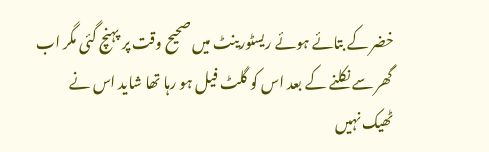خضر کے بتائے ہوئے ریسٹورینٹ میں صحیح وقت پر پہنچ گئی مگر اب گھر سے نکلنے کے بعد اس کو گلٹ فیل ہو رہا تھا شاید اس نے ٹھیک نہیں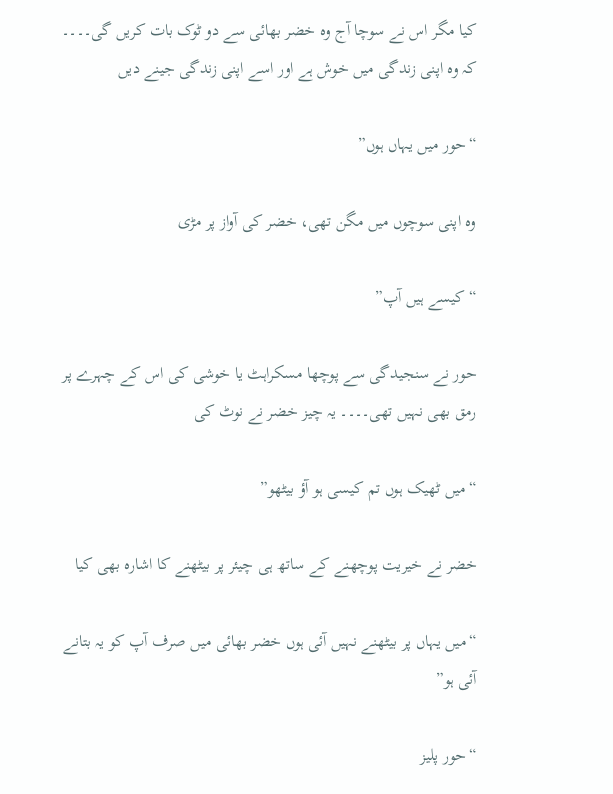کیا مگر اس نے سوچا آج وہ خضر بھائی سے دو ٹوک بات کریں گی۔۔۔۔ کہ وہ اپنی زندگی میں خوش ہے اور اسے اپنی زندگی جینے دیں

“حور میں یہاں ہوں”

وہ اپنی سوچوں میں مگن تھی، خضر کی آواز پر مڑی

“کیسے ہیں آپ”

حور نے سنجیدگی سے پوچھا مسکراہٹ یا خوشی کی اس کے چہرے پر رمق بھی نہیں تھی۔۔۔۔ یہ چیز خضر نے نوٹ کی

“میں ٹھیک ہوں تم کیسی ہو آؤ بیٹھو”

خضر نے خیریت پوچھنے کے ساتھ ہی چیئر پر بیٹھنے کا اشارہ بھی کیا

“میں یہاں پر بیٹھنے نہیں آئی ہوں خضر بھائی میں صرف آپ کو یہ بتانے آئی ہو”

“حور پلیز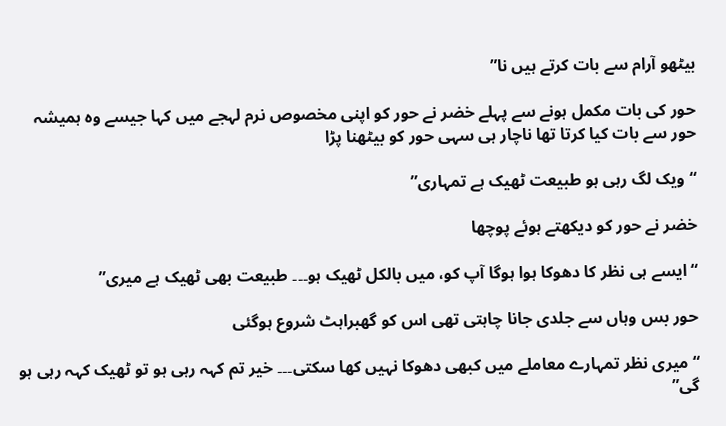بیٹھو آرام سے بات کرتے ہیں نا”

حور کی بات مکمل ہونے سے پہلے خضر نے حور کو اپنی مخصوص نرم لہجے میں کہا جیسے وہ ہمیشہ حور سے بات کیا کرتا تھا ناچار ہی سہی حور کو بیٹھنا پڑا

“ویک لگ رہی ہو طبیعت ٹھیک ہے تمہاری”

خضر نے حور کو دیکھتے ہوئے پوچھا

“ایسے ہی نظر کا دھوکا ہوا ہوگا آپ کو، میں بالکل ٹھیک ہو۔۔۔ طبیعت بھی ٹھیک ہے میری”

حور بس وہاں سے جلدی جانا چاہتی تھی اس کو گھبراہٹ شروع ہوگئی

“میری نظر تمہارے معاملے میں کبھی دھوکا نہیں کھا سکتی۔۔۔ خیر تم کہہ رہی ہو تو ٹھیک کہہ رہی ہو گی”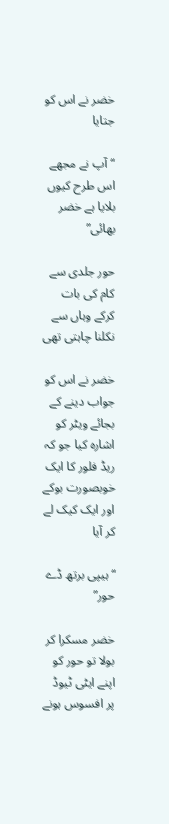خضر نے اس کو جتایا

“آپ نے مجھے اس طرح کیوں بلایا ہے خضر بھائی”

حور جلدی سے کام کی بات کرکے وہاں سے نکلنا چاہتی تھی

خضر نے اس کو جواب دینے کے بجائے ویٹر کو اشارہ کیا جو کہ ریڈ فلور کا ایک خوبصورت بوکے اور ایک کیک لے کر آیا

“ہیپی برتھ ڈے حور”

خضر مسکرا کر بولا تو حور کو اپنے ایٹی ٹیوڈ پر افسوس ہونے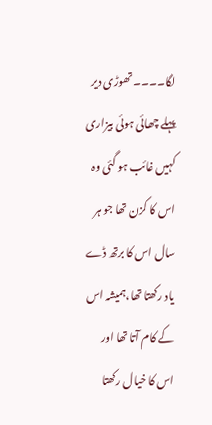لگا۔۔۔۔ تھوڑی دیر پہلے چھائی ہوئی بیزاری کہیں غائب ہو گئی وہ اس کا کزن تھا جو ہر سال اس کا برتھ ڈے یاد رکھتا تھا،ہمیشہ اس کے کام آتا تھا اور اس کا خیال رکھتا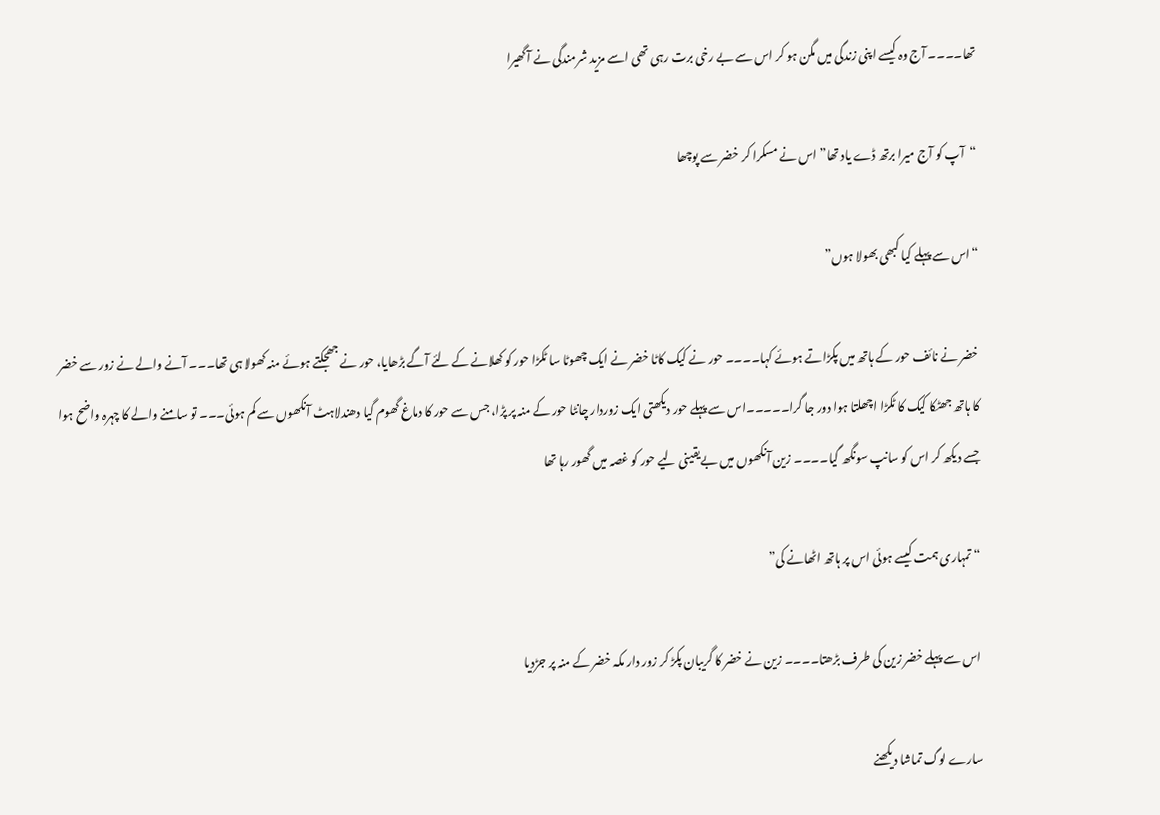تھا۔۔۔۔ آج وہ کیسے اپنی زندگی میں مگن ہو کر اس سے بے رخی برت رہی تھی اسے مزید شرمندگی نے آ گھیرا

“آپ کو آج میرا برتھ ڈے یاد تھا” اس نے مسکرا کر خضر سے پوچھا

“اس سے پہلے کیا کبھی بھولا ہوں”

خضر نے نائف حور کے ہاتھ میں پکڑاتے ہوئے کہا۔۔۔۔ حور نے کیک کاٹا خضر نے ایک چھوٹا سا ٹکڑا حور کو کھلانے کے لئے آگے بڑھایا، حور نے جھجکتے ہوئے منہ کھولا ہی تھا۔۔۔ آنے والے نے زور سے خضر کا ہاتھ جھٹکا کیک کا ٹکڑا اچھلتا ہوا دور جا گرا۔۔۔۔۔اس سے پہلے حور دیکھتی ایک زوردار چانٹا حور کے منہ پر پڑا، جس سے حور کا دماغ گھوم گیا دھندلاہٹ آنکھوں سے کم ہوئی۔۔۔ تو سامنے والے کا چہرہ واضح ہوا جسے دیکھ کر اس کو سانپ سونگھ گیا۔۔۔۔ زین آنکھوں میں بےیقینی لیے حور کو غصہ میں گھور رہا تھا

“تمہاری ہمت کیسے ہوئی اس پر ہاتھ اٹھانے کی”

اس سے پہلے خضر زین کی طرف بڑھتا۔۔۔۔ زین نے خضر کا گریبان پکڑ کر زور دار مکہ خضر کے منہ پر جڑدیا

سارے لوگ تماشا دیکھنے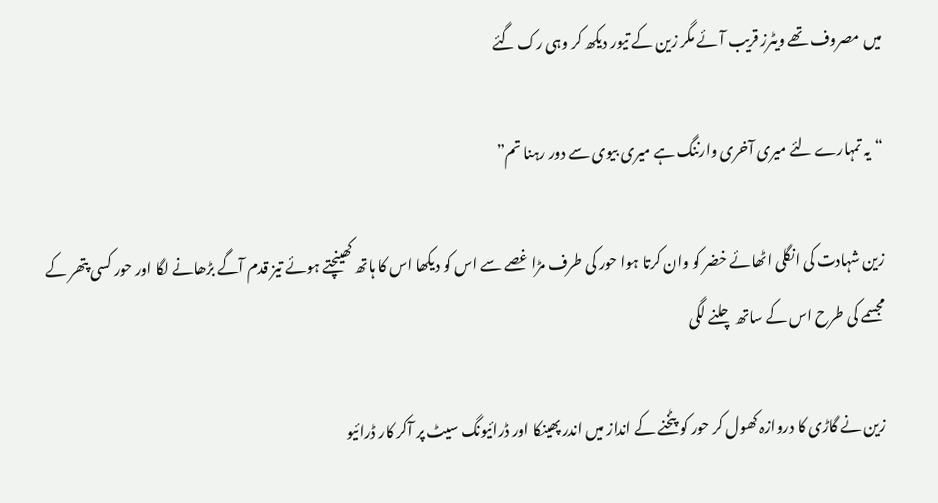میں مصروف تھے ویٹرز قریب آئے مگر زین کے تیور دیکھ کر وہی رک گئے

“یہ تمہارے لئے میری آخری وارننگ ہے میری بیوی سے دور رہنا تم”

زین شہادت کی انگلی اٹھائے خضر کو وان کرتا ہوا حور کی طرف مڑا غصے سے اس کو دیکھا اس کا ہاتھ کھینچتے ہوئے تیز قدم آگے بڑھانے لگا اور حور کسی پتھر کے مجسمے کی طرح اس کے ساتھ چلنے لگی

زین نے گاڑی کا دروازہ کھول کر حور کو پٹخنے کے انداز میں اندر پھینکا اور ڈرائیونگ سیٹ پر آکر کار ڈرائیو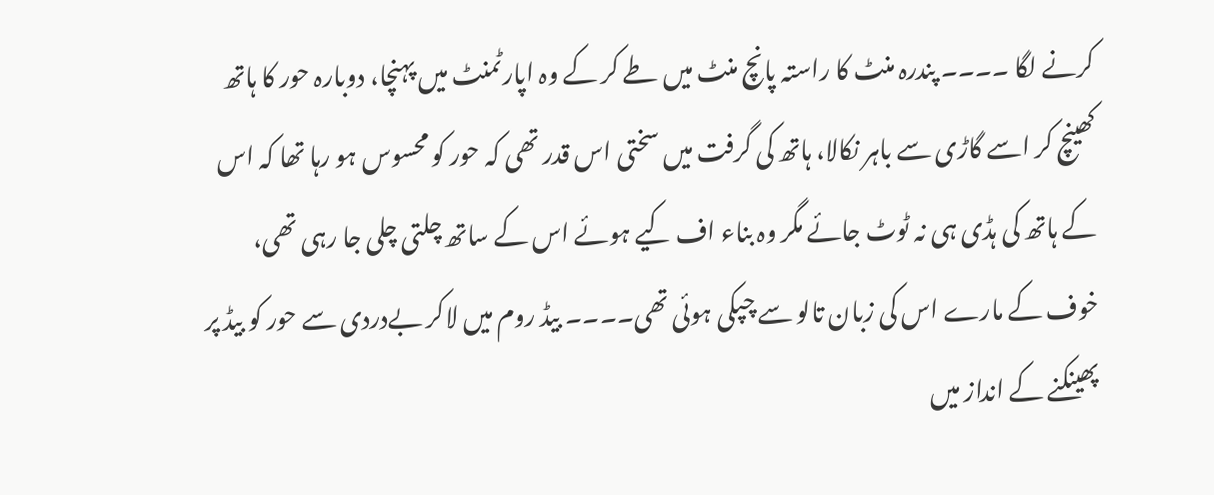کرنے لگا ۔۔۔۔ پندرہ منٹ کا راستہ پانچ منٹ میں طے کر کے وہ اپارٹمنٹ میں پہنچا، دوبارہ حور کا ہاتھ کھینچ کر اسے گاڑی سے باہر نکالا، ہاتھ کی گرفت میں سختی اس قدر تھی کہ حور کو محسوس ہو رہا تھا کہ اس کے ہاتھ کی ہڈی ہی نہ ٹوٹ جائے مگر وہ بناء اف کیے ہوئے اس کے ساتھ چلتی چلی جا رہی تھی، خوف کے مارے اس کی زبان تالو سے چپکی ہوئی تھی۔۔۔۔ بیڈ روم میں لاکر بےدردی سے حور کو بیڈ پر پھینکنے کے انداز میں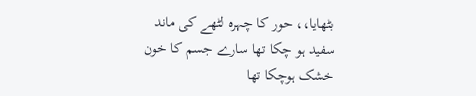بٹھایا،، حور کا چہرہ لٹھے کی ماند سفید ہو چکا تھا سارے جسم کا خون خشک ہوچکا تھا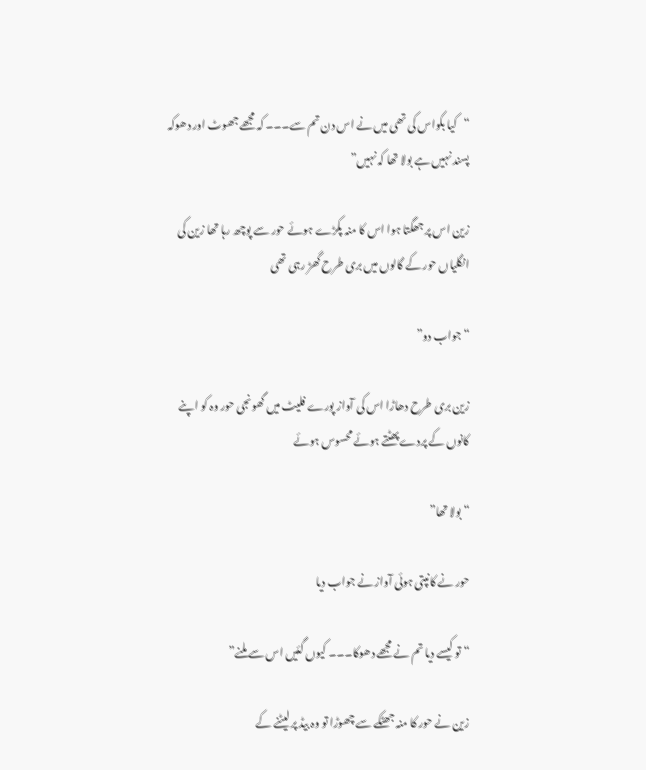“کیا بکواس کی تھی میں نے اس دن تم سے۔۔۔ کہ مجھے جھوٹ اور دھوکہ پسند نہیں ہے بولا تھا کہ نہیں”

زین اس پر جھگتا ہوا اس کا منہ پکڑے ہوئے حور سے پوچھ رہا تھا زین کی انگلیاں حور کے گالوں میں بری طرح گھڑ رہی تھی

“جواب دو”

زین بری طرح دھاڑا اس کی آواز پورے فلیٹ میں گھونجی حور وہ کو اپنے کانوں کے پردے پھٹتے ہوئے محسوس ہوئے

“بولا تھا”

حور نے کانپتی ہوئی آواز نے جواب دیا

“تو کیسے دیا تم نے مجھے دھوکا۔۔۔ کیوں گئیں اس سے ملنے”

زین نے حور کا منہ جھٹکے سے چھوڑا تو وہ بیڈ پر لیٹنے کے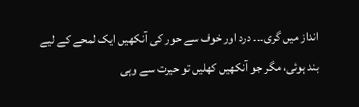انداز میں گری۔۔۔ درد اور خوف سے حور کی آنکھیں ایک لمحے کے لیے بند ہوئی، مگر جو آنکھیں کھلیں تو حیرت سے وہی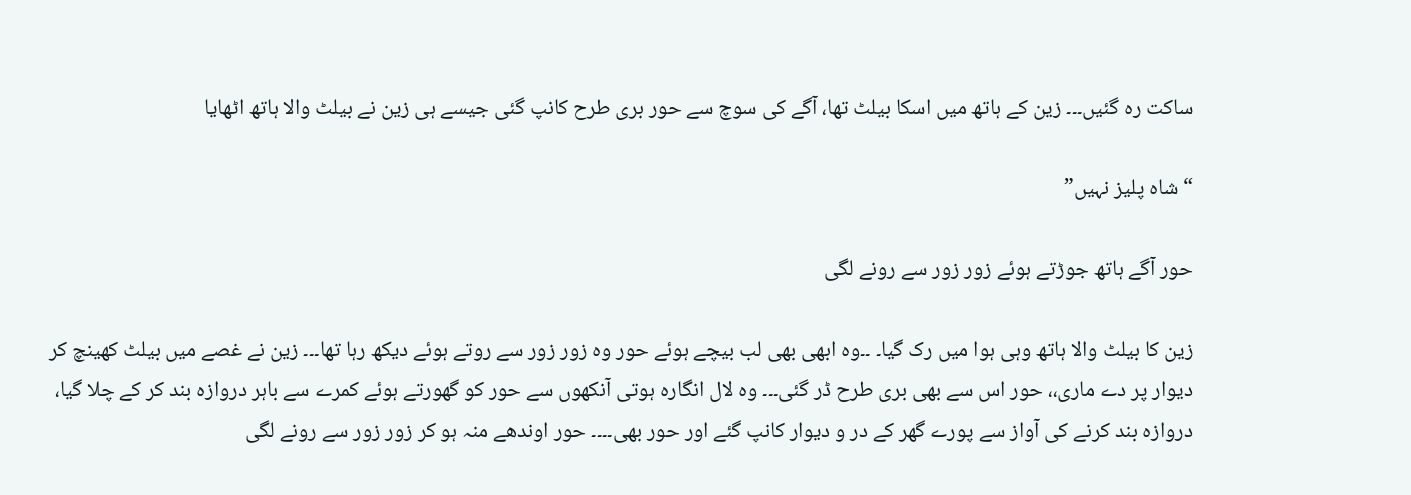ساکت رہ گئیں۔۔۔ زین کے ہاتھ میں اسکا بیلٹ تھا، آگے کی سوچ سے حور بری طرح کانپ گئی جیسے ہی زین نے بیلٹ والا ہاتھ اٹھایا

“شاہ پلیز نہیں”

حور آگے ہاتھ جوڑتے ہوئے زور زور سے رونے لگی

زین کا بیلٹ والا ہاتھ وہی ہوا میں رک گیا۔ ۔۔وہ ابھی بھی لب بیچے ہوئے حور وہ زور زور سے روتے ہوئے دیکھ رہا تھا۔۔۔ زین نے غصے میں بیلٹ کھینچ کر دیوار پر دے ماری،، حور اس سے بھی بری طرح ڈر گئی۔۔۔ وہ لال انگارہ ہوتی آنکھوں سے حور کو گھورتے ہوئے کمرے سے باہر دروازہ بند کر کے چلا گیا، دروازہ بند کرنے کی آواز سے پورے گھر کے در و دیوار کانپ گئے اور حور بھی۔۔۔۔ حور اوندھے منہ ہو کر زور زور سے رونے لگی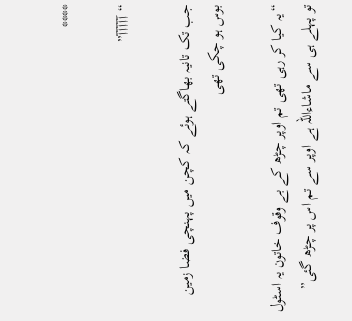****

“آآآآآ”

جب تک تانیہ بھاگتے ہوئے کہ کچن میں پہنچی فضا زمین بوس ہو چکی تھی

“یہ کیا کر رہی تھی تم اوپر چڑھ کے بے وقوف خاتون یہ اسٹول تو پہلے ہی سے ماشاءاللہ ہے اوپر سے تم اس پر چڑھ گئی”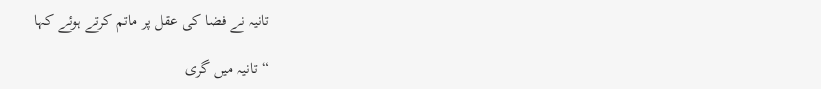تانیہ نے فضا کی عقل پر ماتم کرتے ہوئے کہا

“تانیہ میں گری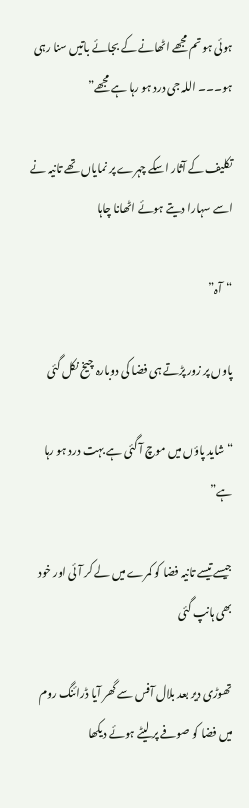ہوئی ہو تم مجھے اٹھانے کے بجائے باتیں سنا رہی ہو۔۔۔ اللہ جی درد ہو رہا ہے مجھے”

تکلیف کے آثار اسکے چہرے پر نمایاں تھے تانیہ نے اسے سہارا دیتے ہوئے اٹھانا چاہا

“آہ”

پاوں پر زور پڑتے ہی فضا کی دوبارہ چیخ نکل گئی

“شاید پاؤں میں موچ آ گئی ہے بہت درد ہو رہا ہے”

جیسے تیسے تانیہ فضا کو کمرے میں لے کر آئی اور خود بھی ہانپ گئی

تھوڑی دیر بعد بلال آفس سے گھر آیا ڈرائنگ روم میں فضا کو صوفے پر لیٹے ہوئے دیکھا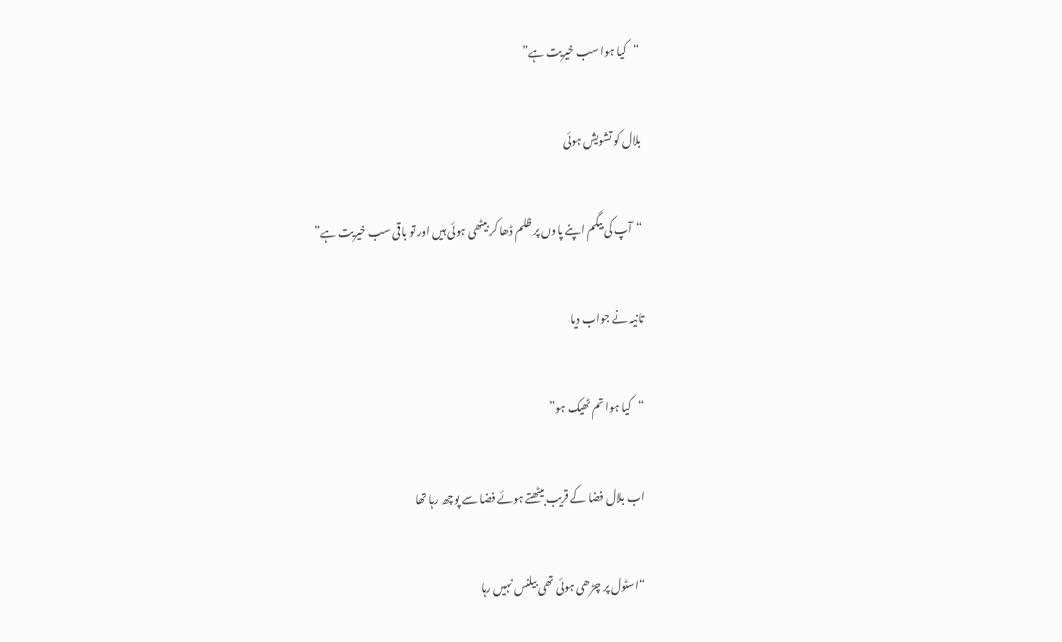“کیا ہوا سب خیریت ہے”

بلال کو تشویش ہوئی

“آپ کی بیگم اپنے پاوں پر ظلم ڈھا کر بیٹھی ہوئی ہیں اور تو باقی سب خیریت ہے”

تانیہ نے جواب دیا

“کیا ہوا تم ٹھیک ہو”

اب بلال فضا کے قریب بیٹھتے ہوئے فضا سے پوچھ رہا تھا

“اسٹول پر چڑھی ہوئی تھی بیلنس نہیں رہا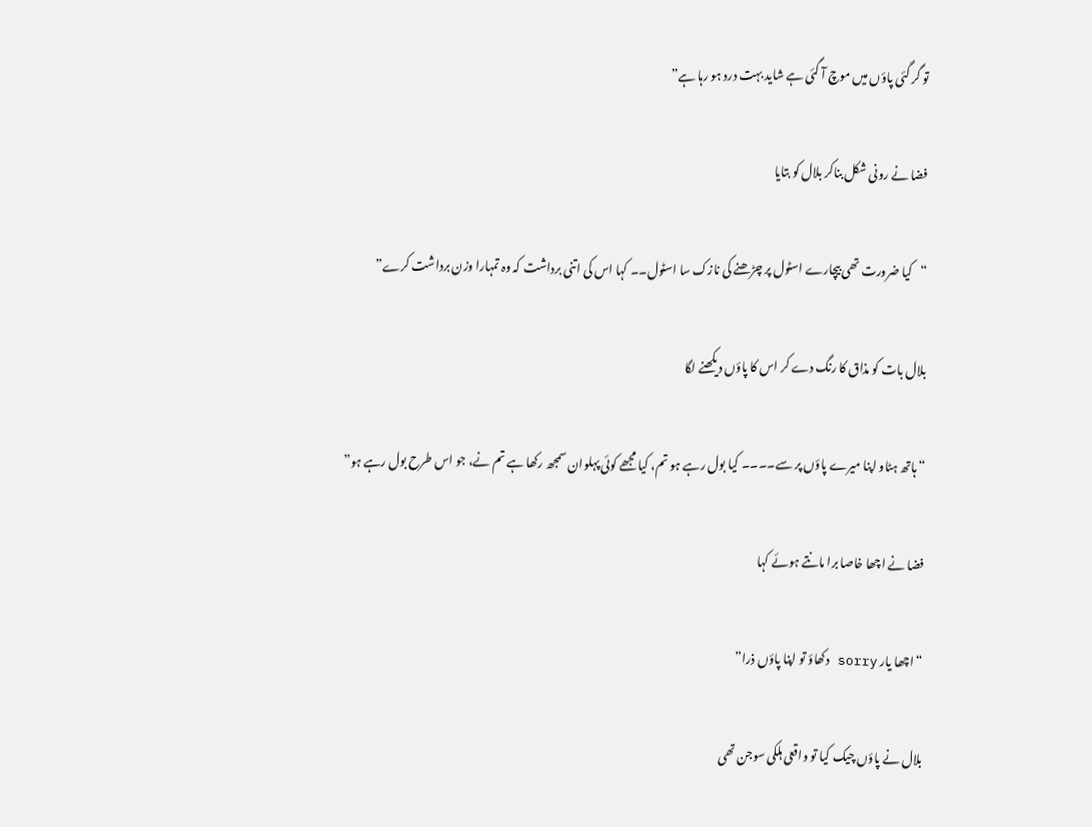تو گر گئی پاؤں میں موچ آ گئی ہے شاید بہت درد ہو رہا ہے”

فضا نے رونی شکل بناکر بلال کو بتایا

“کیا ضرورت تھی بیچارے اسٹول پر چڑھنے کی نازک سا اسٹول۔۔ کہا اس کی اتنی برداشت کہ وہ تمہارا وزن برداشت کرے”

بلال بات کو مذاق کا رنگ دے کر اس کا پاؤں دیکھنے لگا

“ہاتھ ہٹاو اپنا میرے پاؤں پر سے۔۔۔۔ کیا بول رہے ہو تم، کیا مجھے کوئی پہلوان سمجھ رکھا ہے تم نے، جو اس طرح بول رہے ہو”

فضا نے اچھا خاصا برا مانتے ہوئے کہا

“اچھا یار sorry دکھاؤ تو اپنا پاؤں ذرا”

بلال نے پاؤں چیک کیا تو واقعی ہلکی سوجن تھی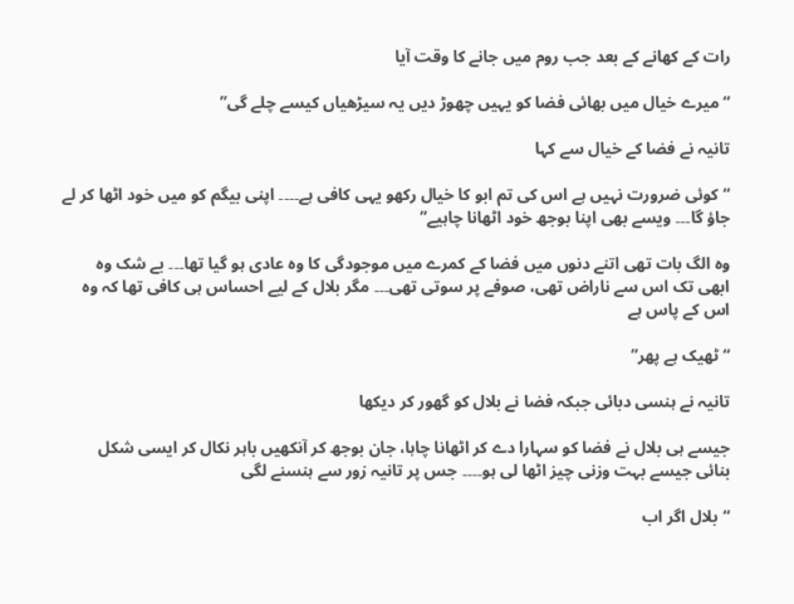رات کے کھانے کے بعد جب روم میں جانے کا وقت آیا

“میرے خیال میں بھائی فضا کو یہیں چھوڑ دیں یہ سیڑھیاں کیسے چلے گی”

تانیہ نے فضا کے خیال سے کہا

“کوئی ضرورت نہیں ہے اس کی تم ابو کا خیال رکھو یہی کافی ہے۔۔۔۔ اپنی بیگم کو میں خود اٹھا کر لے جاؤ گا۔۔۔ ویسے بھی اپنا بوجھ خود اٹھانا چاہیے”

وہ الگ بات تھی اتنے دنوں میں فضا کے کمرے میں موجودگی کا وہ عادی ہو گیا تھا۔۔۔ بے شک وہ ابھی تک اس سے ناراض تھی، صوفے پر سوتی تھی۔۔۔ مگر بلال کے لیے احساس ہی کافی تھا کہ وہ اس کے پاس ہے

“ٹھیک ہے پھر”

تانیہ نے ہنسی دبائی جبکہ فضا نے بلال کو گھور کر دیکھا

جیسے ہی بلال نے فضا کو سہارا دے کر اٹھانا چاہا، جان بوجھ کر آنکھیں باہر نکال کر ایسی شکل بنائی جیسے بہت وزنی چیز اٹھا لی ہو۔۔۔۔ جس پر تانیہ زور سے ہنسنے لگی

“بلال اگر اب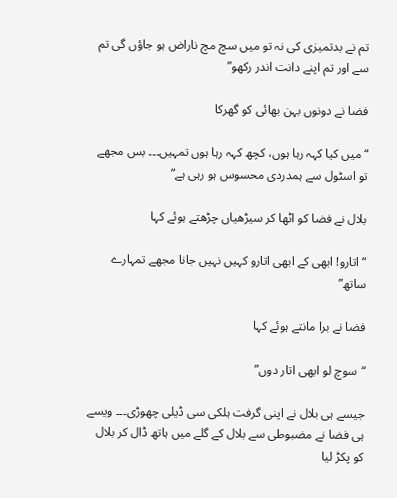تم نے بدتمیزی کی نہ تو میں سچ مچ ناراض ہو جاؤں گی تم سے اور تم اپنے دانت اندر رکھو”

فضا نے دونوں بہن بھائی کو گھرکا

“میں کیا کہہ رہا ہوں، کچھ کہہ رہا ہوں تمہیں۔۔۔ بس مجھے تو اسٹول سے ہمدردی محسوس ہو رہی ہے”

بلال نے فضا کو اٹھا کر سیڑھیاں چڑھتے ہوئے کہا

“اتارو! ابھی کے ابھی اتارو کہیں نہیں جانا مجھے تمہارے ساتھ”

فضا نے برا مانتے ہوئے کہا

“سوچ لو ابھی اتار دوں”

جیسے ہی بلال نے اپنی گرفت ہلکی سی ڈیلی چھوڑی۔۔۔ ویسے ہی فضا نے مضبوطی سے بلال کے گلے میں ہاتھ ڈال کر بلال کو پکڑ لیا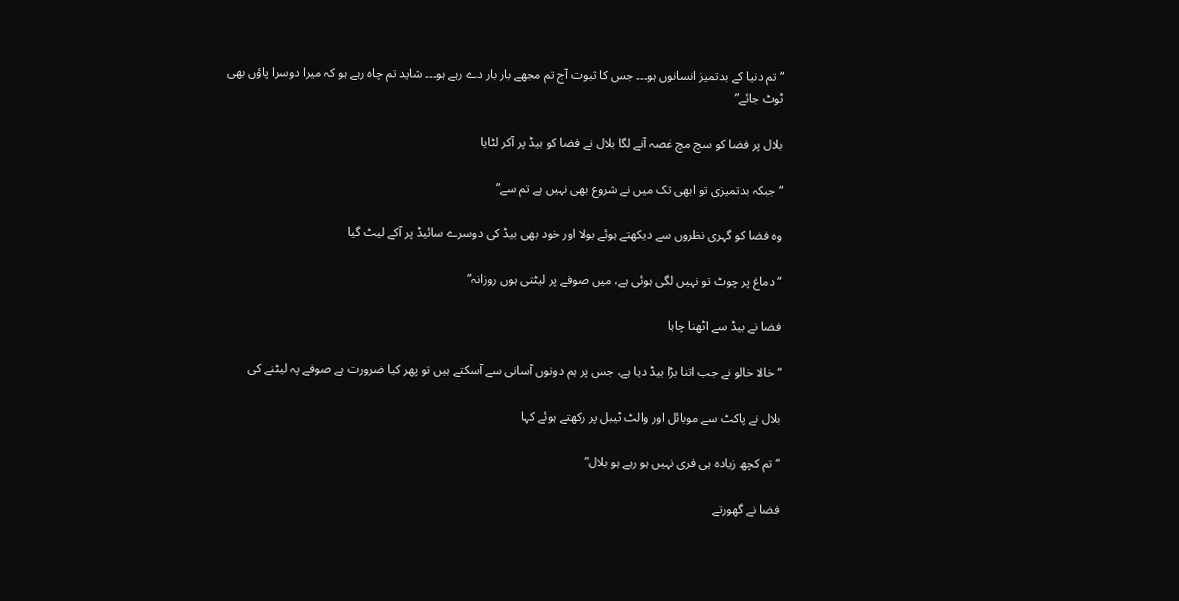“تم دنیا کے بدتمیز انسانوں ہو۔۔۔ جس کا ثبوت آج تم مجھے بار بار دے رہے ہو۔۔۔ شاید تم چاہ رہے ہو کہ میرا دوسرا پاؤں بھی ٹوٹ جائے”

بلال پر فضا کو سچ مچ غصہ آنے لگا بلال نے فضا کو بیڈ پر آکر لٹایا

“جبکہ بدتمیزی تو ابھی تک میں نے شروع بھی نہیں ہے تم سے”

وہ فضا کو گہری نظروں سے دیکھتے ہوئے بولا اور خود بھی بیڈ کی دوسرے سائیڈ پر آکے لیٹ گیا

“دماغ پر چوٹ تو نہیں لگی ہوئی ہے، میں صوفے پر لیٹتی ہوں روزانہ”

فضا نے بیڈ سے اٹھنا چاہا

“خالا خالو نے جب اتنا بڑا بیڈ دیا ہے، جس پر ہم دونوں آسانی سے آسکتے ہیں تو پھر کیا ضرورت ہے صوفے پہ لیٹنے کی

بلال نے پاکٹ سے موبائل اور والٹ ٹیبل پر رکھتے ہوئے کہا

“تم کچھ زیادہ ہی فری نہیں ہو رہے ہو بلال”

فضا نے گھورتے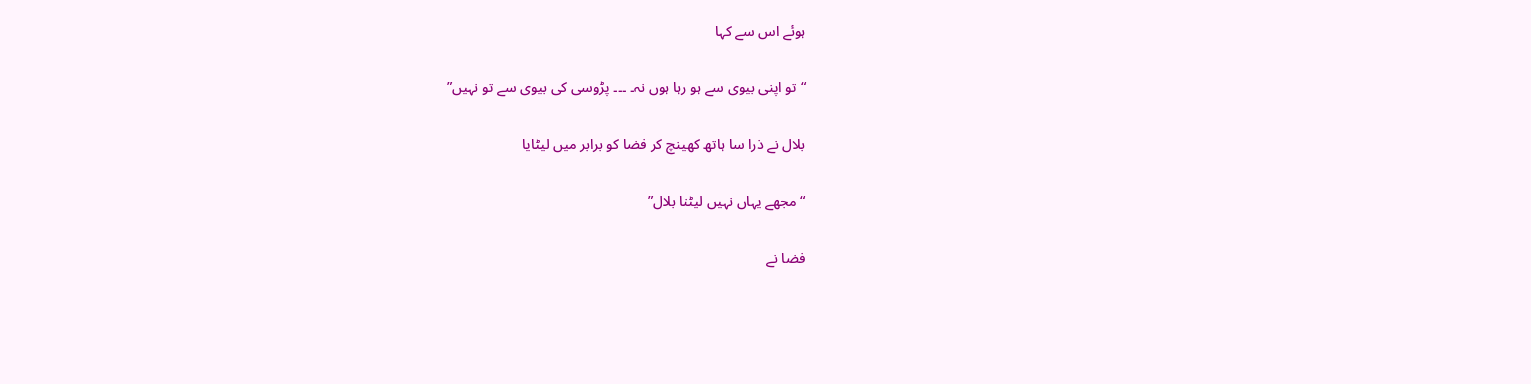ہوئے اس سے کہا

“تو اپنی بیوی سے ہو رہا ہوں نہ۔ ۔۔۔ پڑوسی کی بیوی سے تو نہیں”

بلال نے ذرا سا ہاتھ کھینچ کر فضا کو برابر میں لیٹایا

“مجھے یہاں نہیں لیٹنا بلال”

فضا نے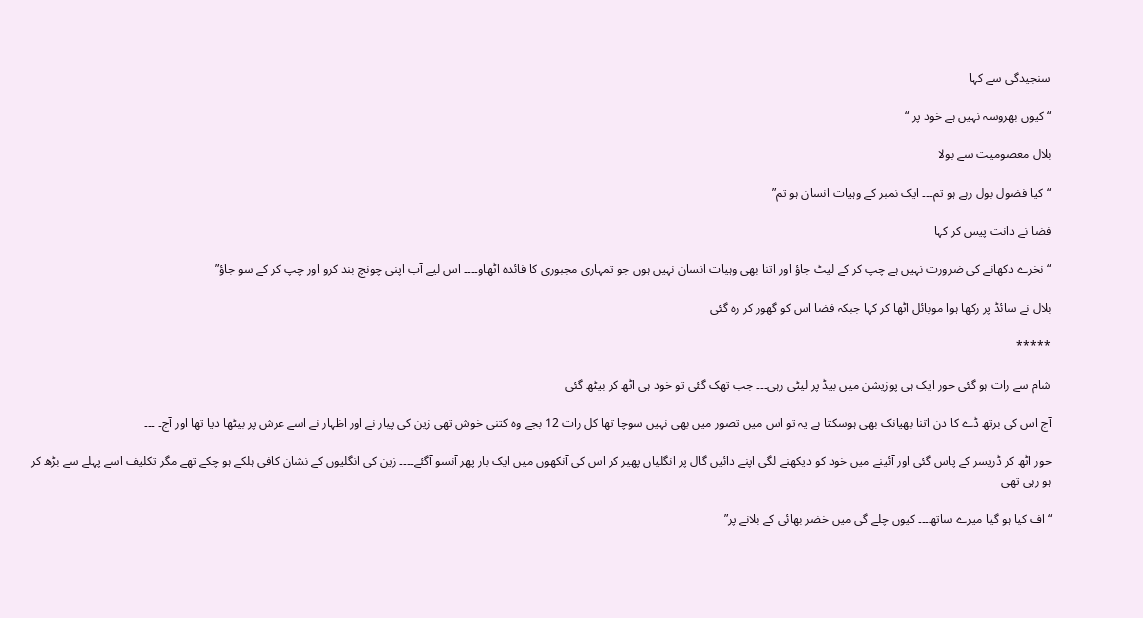سنجیدگی سے کہا

“کیوں بھروسہ نہیں ہے خود پر “

بلال معصومیت سے بولا

“کیا فضول بول رہے ہو تم۔۔۔ ایک نمبر کے وہیات انسان ہو تم”

فضا نے دانت پیس کر کہا

“نخرے دکھانے کی ضرورت نہیں ہے چپ کر کے لیٹ جاؤ اور اتنا بھی وہیات انسان نہیں ہوں جو تمہاری مجبوری کا فائدہ اٹھاو۔۔۔۔ اس لیے آب اپنی چونچ بند کرو اور چپ کر کے سو جاؤ”

بلال نے سائڈ پر رکھا ہوا موبائل اٹھا کر کہا جبکہ فضا اس کو گھور کر رہ گئی

*****

شام سے رات ہو گئی حور ایک ہی پوزیشن میں بیڈ پر لیٹی رہی۔۔۔ جب تھک گئی تو خود ہی اٹھ کر بیٹھ گئی

آج اس کی برتھ ڈے کا دن اتنا بھیانک بھی ہوسکتا ہے یہ تو اس میں تصور میں بھی نہیں سوچا تھا کل رات 12 بجے وہ کتنی خوش تھی زین کی پیار نے اور اظہار نے اسے عرش پر بیٹھا دیا تھا اور آج۔ ۔۔۔

حور اٹھ کر ڈریسر کے پاس گئی اور آئینے میں خود کو دیکھنے لگی اپنے دائیں گال پر انگلیاں پھیر کر اس کی آنکھوں میں ایک بار پھر آنسو آگئے۔۔۔۔ زین کی انگلیوں کے نشان کافی ہلکے ہو چکے تھے مگر تکلیف اسے پہلے سے بڑھ کر ہو رہی تھی

“اف کیا ہو گیا میرے ساتھ۔۔۔ کیوں چلے گی میں خضر بھائی کے بلانے پر”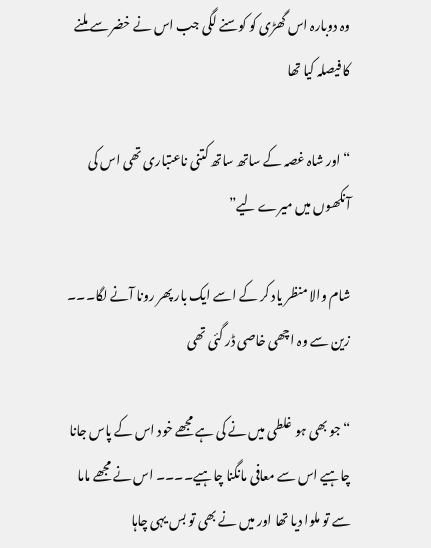وہ دوبارہ اس گھڑی کو کوسنے لگی جب اس نے خضر سے ملنے کا فیصلہ کیا تھا

“اور شاہ غصہ کے ساتھ ساتھ کتنی ناعتباری تھی اس کی آنکھوں میں میرے لیے”

شام والا منظر یاد کر کے اسے ایک بار پھر رونا آنے لگا۔۔۔ زین سے وہ اچھی خاصی ڈر گئی تھی

“جو بھی ہو غلطی میں نے کی ہے مجھے خود اس کے پاس جانا چاہیے اس سے معافی مانگنا چاہیے۔۔۔۔ اس نے مجھے ماما سے تو ملوا دیا تھا اور میں نے بھی تو بس یہی چاہا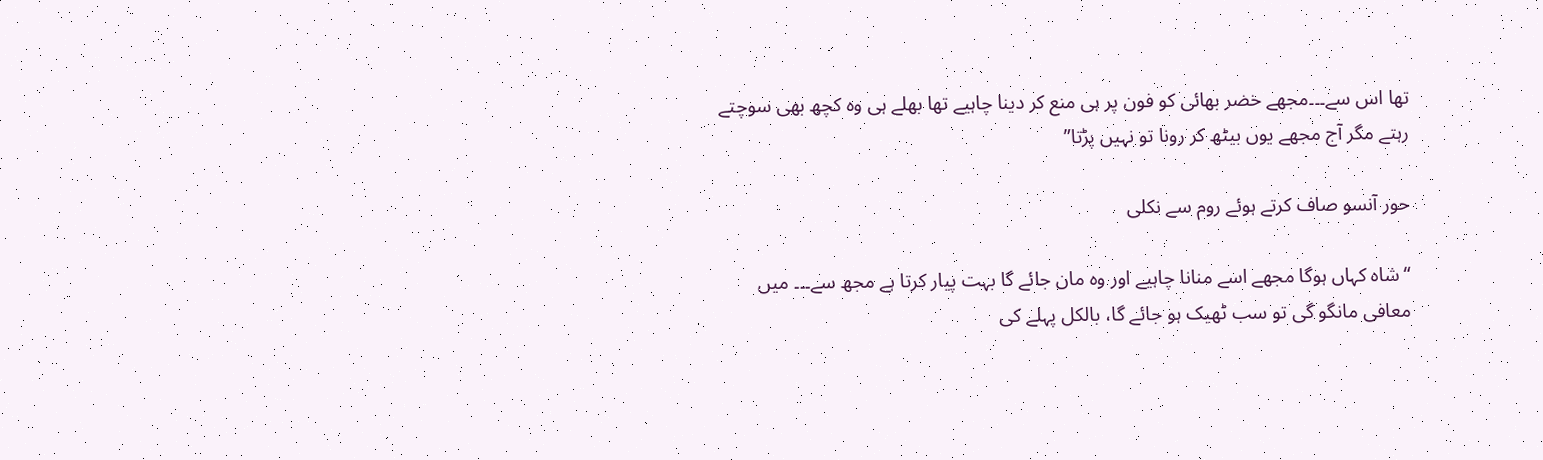تھا اس سے۔۔۔مجھے خضر بھائی کو فون پر ہی منع کر دینا چاہیے تھا بھلے ہی وہ کچھ بھی سوچتے رہتے مگر آج مجھے یوں بیٹھ کر رونا تو نہیں پڑتا”

حور آنسو صاف کرتے ہوئے روم سے نکلی

“شاہ کہاں ہوگا مجھے اسے منانا چاہیے اور وہ مان جائے گا بہت پیار کرتا ہے مجھ سے۔۔۔ میں معافی مانگو گی تو سب ٹھیک ہو جائے گا، بالکل پہلے کی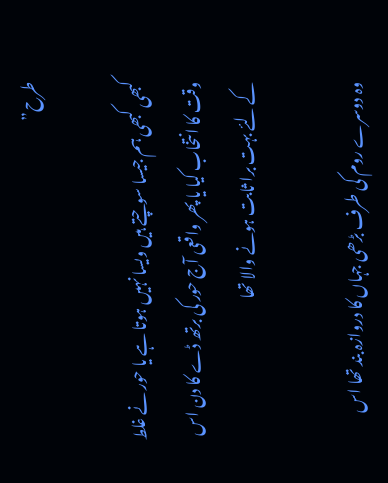طرح”

کبھی کبھی ہم جیسا سوچتے ہیں ویسا نہیں ہوتا ہے یا حور نے غلط وقت کا انتخاب کیا یا پھر واقعی آج حور کی برتھ ڈے کا دن اس کے لئے بہت برا ثابت ہونے والا تھا

وہ دوسرے روم کی طرف بڑھی جہاں کا دروازہ بند تھا اس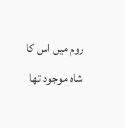روم میں اس کا شاہ موجود تھا